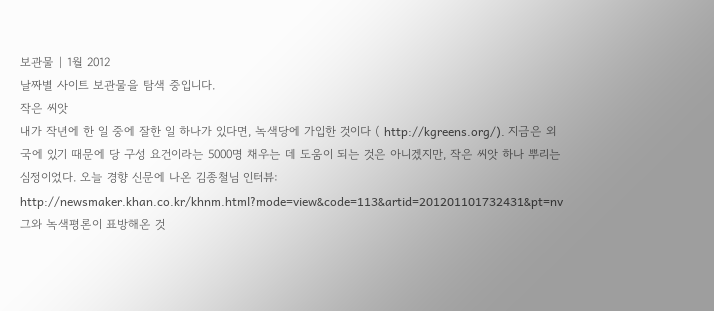보관물 | 1월 2012
날짜별 사이트 보관물을 탐색 중입니다.
작은 씨앗
내가 작년에 한 일 중에 잘한 일 하나가 있다면, 녹색당에 가입한 것이다 ( http://kgreens.org/). 지금은 외국에 있기 때문에 당 구성 요건이라는 5000명 채우는 데 도움이 되는 것은 아니겠지만, 작은 씨앗 하나 뿌리는 심정이었다. 오늘 경향 신문에 나온 김종철님 인터뷰: http://newsmaker.khan.co.kr/khnm.html?mode=view&code=113&artid=201201101732431&pt=nv 그와 녹색평론이 표방해온 것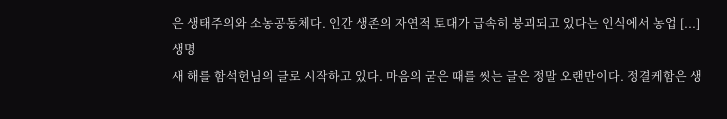은 생태주의와 소농공동체다. 인간 생존의 자연적 토대가 급속히 붕괴되고 있다는 인식에서 농업 [...]
생명
새 해를 함석헌님의 글로 시작하고 있다. 마음의 굳은 때를 씻는 글은 정말 오랜만이다. 정결케함은 생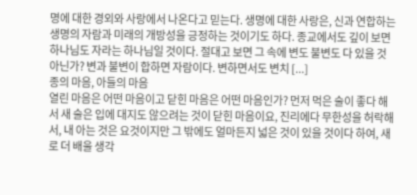명에 대한 경외와 사랑에서 나온다고 믿는다. 생명에 대한 사랑은, 신과 연합하는 생명의 자람과 미래의 개방성을 긍정하는 것이기도 하다. 종교에서도 깊이 보면 하나님도 자라는 하나님일 것이다. 절대고 보면 그 속에 변도 불변도 다 있을 것 아닌가? 변과 불변이 합하면 자람이다. 변하면서도 변치 [...]
종의 마음, 아들의 마음
열린 마음은 어떤 마음이고 닫힌 마음은 어떤 마음인가? 먼저 먹은 술이 좋다 해서 새 술은 입에 대지도 않으려는 것이 닫힌 마음이요, 진리에다 무한성을 허락해서, 내 아는 것은 요것이지만 그 밖에도 얼마든지 넓은 것이 있을 것이다 하여, 새로 더 배울 생각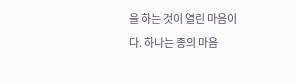을 하는 것이 열린 마음이다. 하나는 종의 마음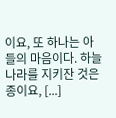이요, 또 하나는 아들의 마음이다. 하늘나라를 지키잔 것은 종이요, [...]